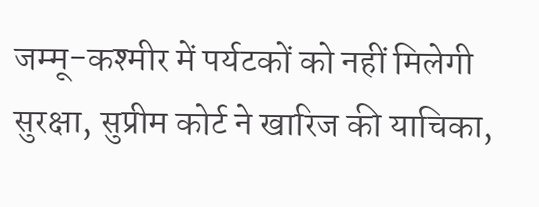जम्मू-कश्मीर में पर्यटकों को नहीं मिलेगी सुरक्षा, सुप्रीम कोर्ट ने खारिज की याचिका,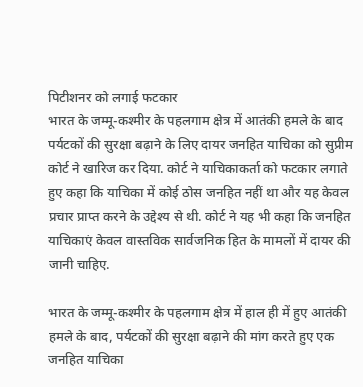पिटीशनर को लगाई फटकार
भारत के जम्मू-कश्मीर के पहलगाम क्षेत्र में आतंकी हमले के बाद पर्यटकों की सुरक्षा बढ़ाने के लिए दायर जनहित याचिका को सुप्रीम कोर्ट ने खारिज कर दिया. कोर्ट ने याचिकाकर्ता को फटकार लगाते हुए कहा कि याचिका में कोई ठोस जनहित नहीं था और यह केवल प्रचार प्राप्त करने के उद्देश्य से थी. कोर्ट ने यह भी कहा कि जनहित याचिकाएं केवल वास्तविक सार्वजनिक हित के मामलों में दायर की जानी चाहिए.

भारत के जम्मू-कश्मीर के पहलगाम क्षेत्र में हाल ही में हुए आतंकी हमले के बाद, पर्यटकों की सुरक्षा बढ़ाने की मांग करते हुए एक जनहित याचिका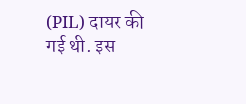(PIL) दायर की गई थी. इस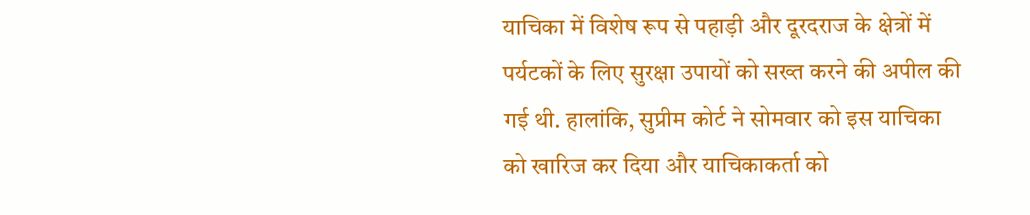याचिका में विशेष रूप से पहाड़ी और दूरदराज के क्षेत्रों में पर्यटकों के लिए सुरक्षा उपायों को सख्त करने की अपील की गई थी. हालांकि, सुप्रीम कोर्ट ने सोमवार को इस याचिका को खारिज कर दिया और याचिकाकर्ता को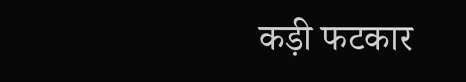कड़ी फटकार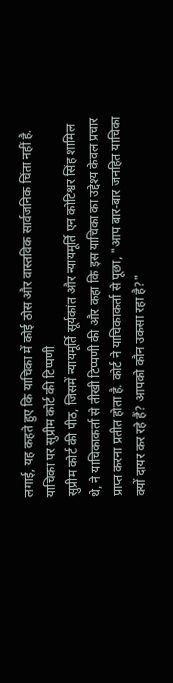लगाई, यह कहते हुए कि याचिका में कोई ठोस और वास्तविक सार्वजनिक चिंता नहीं है.
याचिका पर सुप्रीम कोर्ट की टिप्पणी
सुप्रीम कोर्ट की पीठ, जिसमें न्यायमूर्ति सूर्यकांत और न्यायमूर्ति एन कोटिश्वर सिंह शामिल थे, ने याचिकाकर्ता से तीखी टिप्पणी की और कहा कि इस याचिका का उद्देश्य केवल प्रचार प्राप्त करना प्रतीत होता है. कोर्ट ने याचिकाकर्ता से पूछा, "आप बार-बार जनहित याचिका क्यों दायर कर रहे हैं? आपको कौन उकसा रहा है?"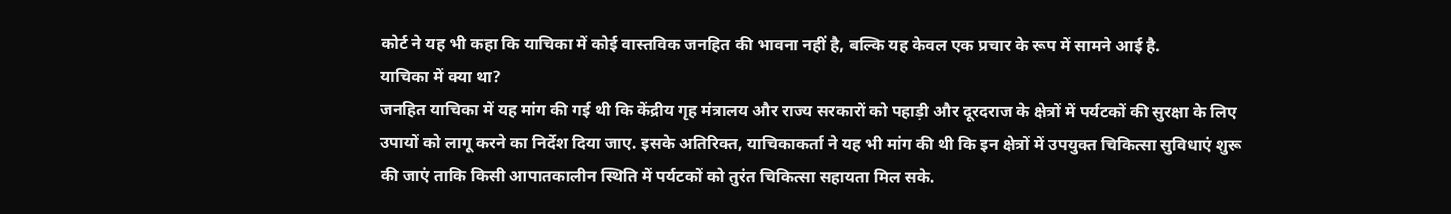कोर्ट ने यह भी कहा कि याचिका में कोई वास्तविक जनहित की भावना नहीं है, बल्कि यह केवल एक प्रचार के रूप में सामने आई है.
याचिका में क्या था?
जनहित याचिका में यह मांग की गई थी कि केंद्रीय गृह मंत्रालय और राज्य सरकारों को पहाड़ी और दूरदराज के क्षेत्रों में पर्यटकों की सुरक्षा के लिए उपायों को लागू करने का निर्देश दिया जाए. इसके अतिरिक्त, याचिकाकर्ता ने यह भी मांग की थी कि इन क्षेत्रों में उपयुक्त चिकित्सा सुविधाएं शुरू की जाएं ताकि किसी आपातकालीन स्थिति में पर्यटकों को तुरंत चिकित्सा सहायता मिल सके.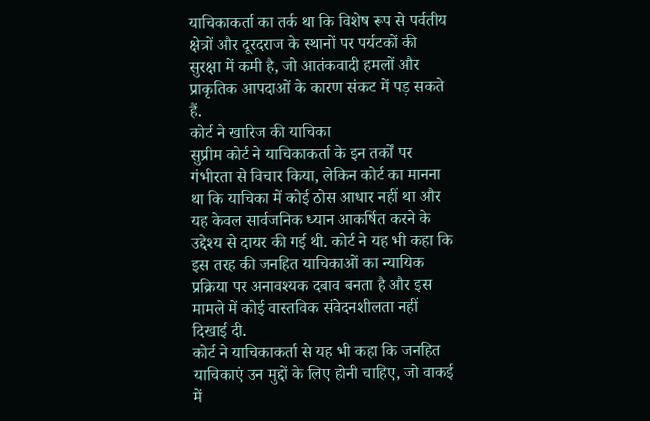याचिकाकर्ता का तर्क था कि विशेष रूप से पर्वतीय क्षेत्रों और दूरदराज के स्थानों पर पर्यटकों की सुरक्षा में कमी है, जो आतंकवादी हमलों और प्राकृतिक आपदाओं के कारण संकट में पड़ सकते हैं.
कोर्ट ने खारिज की याचिका
सुप्रीम कोर्ट ने याचिकाकर्ता के इन तर्कों पर गंभीरता से विचार किया, लेकिन कोर्ट का मानना था कि याचिका में कोई ठोस आधार नहीं था और यह केवल सार्वजनिक ध्यान आकर्षित करने के उद्देश्य से दायर की गई थी. कोर्ट ने यह भी कहा कि इस तरह की जनहित याचिकाओं का न्यायिक प्रक्रिया पर अनावश्यक दबाव बनता है और इस मामले में कोई वास्तविक संवेदनशीलता नहीं दिखाई दी.
कोर्ट ने याचिकाकर्ता से यह भी कहा कि जनहित याचिकाएं उन मुद्दों के लिए होनी चाहिए, जो वाकई में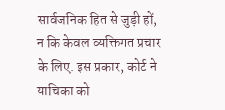सार्वजनिक हित से जुड़ी हों, न कि केवल व्यक्तिगत प्रचार के लिए. इस प्रकार, कोर्ट ने याचिका को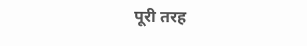पूरी तरह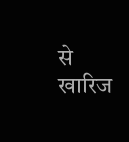से खारिज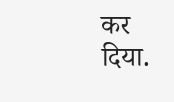कर दिया.